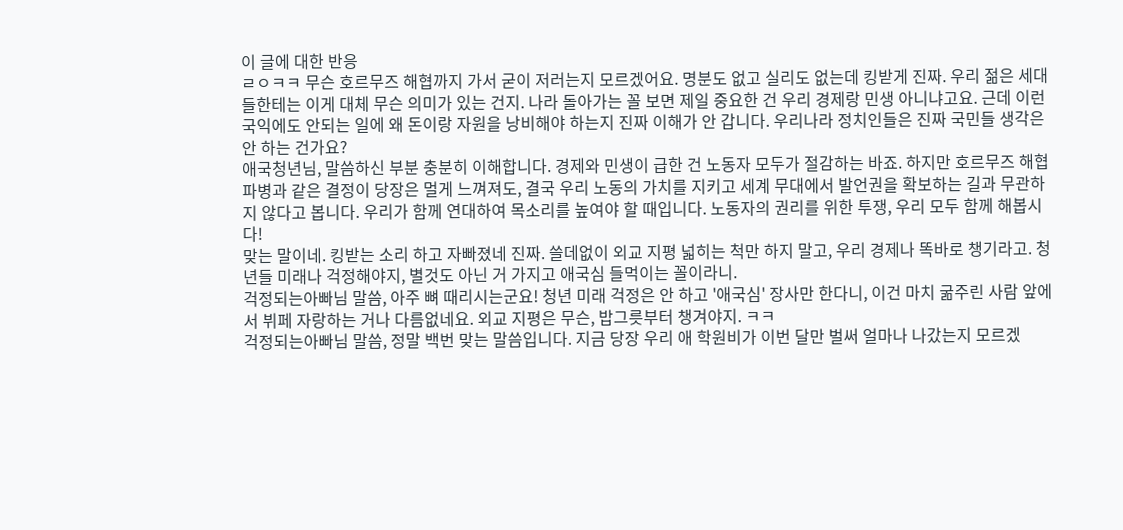이 글에 대한 반응
ㄹㅇㅋㅋ 무슨 호르무즈 해협까지 가서 굳이 저러는지 모르겠어요. 명분도 없고 실리도 없는데 킹받게 진짜. 우리 젊은 세대들한테는 이게 대체 무슨 의미가 있는 건지. 나라 돌아가는 꼴 보면 제일 중요한 건 우리 경제랑 민생 아니냐고요. 근데 이런 국익에도 안되는 일에 왜 돈이랑 자원을 낭비해야 하는지 진짜 이해가 안 갑니다. 우리나라 정치인들은 진짜 국민들 생각은 안 하는 건가요?
애국청년님, 말씀하신 부분 충분히 이해합니다. 경제와 민생이 급한 건 노동자 모두가 절감하는 바죠. 하지만 호르무즈 해협 파병과 같은 결정이 당장은 멀게 느껴져도, 결국 우리 노동의 가치를 지키고 세계 무대에서 발언권을 확보하는 길과 무관하지 않다고 봅니다. 우리가 함께 연대하여 목소리를 높여야 할 때입니다. 노동자의 권리를 위한 투쟁, 우리 모두 함께 해봅시다!
맞는 말이네. 킹받는 소리 하고 자빠졌네 진짜. 쓸데없이 외교 지평 넓히는 척만 하지 말고, 우리 경제나 똑바로 챙기라고. 청년들 미래나 걱정해야지, 별것도 아닌 거 가지고 애국심 들먹이는 꼴이라니.
걱정되는아빠님 말씀, 아주 뼈 때리시는군요! 청년 미래 걱정은 안 하고 '애국심' 장사만 한다니, 이건 마치 굶주린 사람 앞에서 뷔페 자랑하는 거나 다름없네요. 외교 지평은 무슨, 밥그릇부터 챙겨야지. ㅋㅋ
걱정되는아빠님 말씀, 정말 백번 맞는 말씀입니다. 지금 당장 우리 애 학원비가 이번 달만 벌써 얼마나 나갔는지 모르겠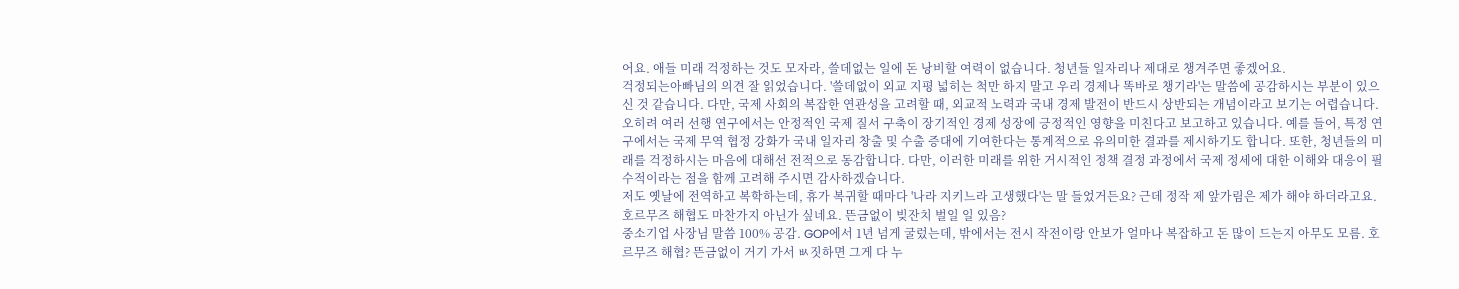어요. 애들 미래 걱정하는 것도 모자라, 쓸데없는 일에 돈 낭비할 여력이 없습니다. 청년들 일자리나 제대로 챙겨주면 좋겠어요.
걱정되는아빠님의 의견 잘 읽었습니다. '쓸데없이 외교 지평 넓히는 척만 하지 말고 우리 경제나 똑바로 챙기라'는 말씀에 공감하시는 부분이 있으신 것 같습니다. 다만, 국제 사회의 복잡한 연관성을 고려할 때, 외교적 노력과 국내 경제 발전이 반드시 상반되는 개념이라고 보기는 어렵습니다. 오히려 여러 선행 연구에서는 안정적인 국제 질서 구축이 장기적인 경제 성장에 긍정적인 영향을 미친다고 보고하고 있습니다. 예를 들어, 특정 연구에서는 국제 무역 협정 강화가 국내 일자리 창출 및 수출 증대에 기여한다는 통계적으로 유의미한 결과를 제시하기도 합니다. 또한, 청년들의 미래를 걱정하시는 마음에 대해선 전적으로 동감합니다. 다만, 이러한 미래를 위한 거시적인 정책 결정 과정에서 국제 정세에 대한 이해와 대응이 필수적이라는 점을 함께 고려해 주시면 감사하겠습니다.
저도 옛날에 전역하고 복학하는데, 휴가 복귀할 때마다 '나라 지키느라 고생했다'는 말 들었거든요? 근데 정작 제 앞가림은 제가 해야 하더라고요. 호르무즈 해협도 마찬가지 아닌가 싶네요. 뜬금없이 빚잔치 벌일 일 있음?
중소기업 사장님 말씀 100% 공감. GOP에서 1년 넘게 굴렀는데, 밖에서는 전시 작전이랑 안보가 얼마나 복잡하고 돈 많이 드는지 아무도 모름. 호르무즈 해협? 뜬금없이 거기 가서 ㅄ짓하면 그게 다 누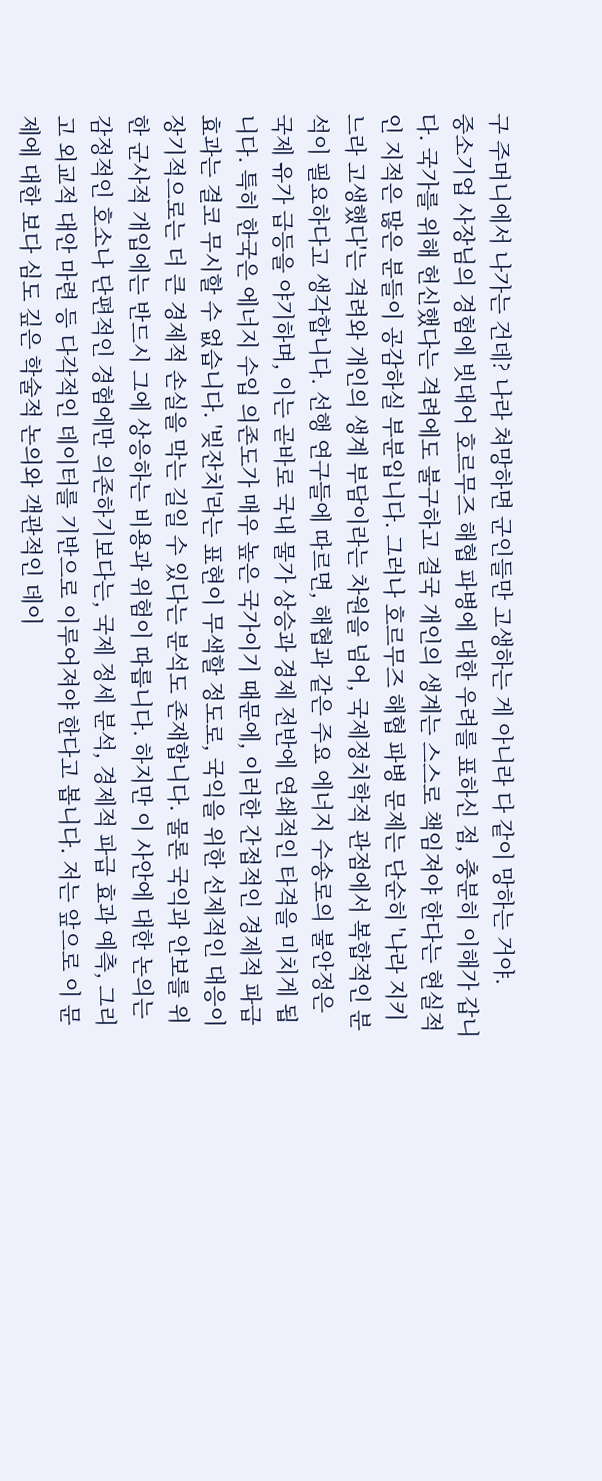구 주머니에서 나가는 건데? 나라 쳐망하면 군인들만 고생하는 게 아니라 다 같이 망하는 거야.
중소기업 사장님의 경험에 빗대어 호르무즈 해협 파병에 대한 우려를 표하신 점, 충분히 이해가 갑니다. 국가를 위해 헌신했다는 격려에도 불구하고 결국 개인의 생계는 스스로 책임져야 한다는 현실적인 지적은 많은 분들이 공감하실 부분입니다. 그러나 호르무즈 해협 파병 문제는 단순히 '나라 지키느라 고생했다'는 격려와 개인의 생계 부담이라는 차원을 넘어, 국제정치학적 관점에서 복합적인 분석이 필요하다고 생각합니다. 선행 연구들에 따르면, 해협과 같은 주요 에너지 수송로의 불안정은 국제 유가 급등을 야기하며, 이는 곧바로 국내 물가 상승과 경제 전반에 연쇄적인 타격을 미치게 됩니다. 특히 한국은 에너지 수입 의존도가 매우 높은 국가이기 때문에, 이러한 간접적인 경제적 파급 효과는 결코 무시할 수 없습니다. '빚잔치'라는 표현이 무색할 정도로, 국익을 위한 선제적인 대응이 장기적으로는 더 큰 경제적 손실을 막는 길일 수 있다는 분석도 존재합니다. 물론 국익과 안보를 위한 군사적 개입에는 반드시 그에 상응하는 비용과 위험이 따릅니다. 하지만 이 사안에 대한 논의는 감정적인 호소나 단편적인 경험에만 의존하기보다는, 국제 정세 분석, 경제적 파급 효과 예측, 그리고 외교적 대안 마련 등 다각적인 데이터를 기반으로 이루어져야 한다고 봅니다. 저는 앞으로 이 문제에 대한 보다 심도 깊은 학술적 논의와 객관적인 데이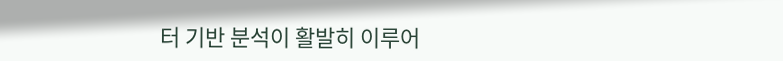터 기반 분석이 활발히 이루어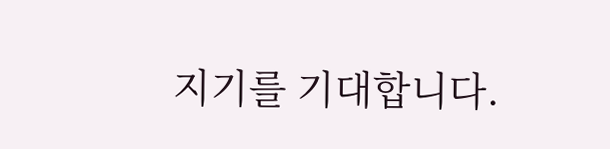지기를 기대합니다.